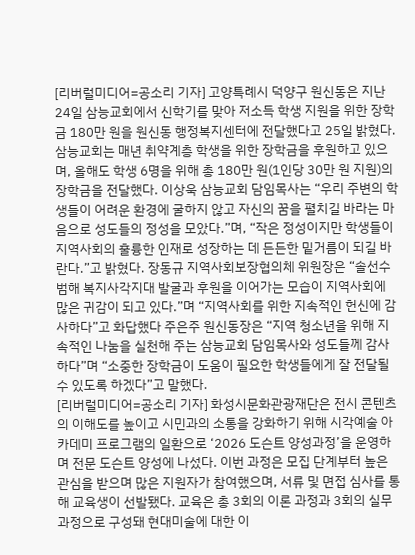[리버럴미디어=공소리 기자] 고양특례시 덕양구 원신동은 지난 24일 삼능교회에서 신학기를 맞아 저소득 학생 지원을 위한 장학금 180만 원을 원신동 행정복지센터에 전달했다고 25일 밝혔다. 삼능교회는 매년 취약계층 학생을 위한 장학금을 후원하고 있으며, 올해도 학생 6명을 위해 총 180만 원(1인당 30만 원 지원)의 장학금을 전달했다. 이상욱 삼능교회 담임목사는 “우리 주변의 학생들이 어려운 환경에 굴하지 않고 자신의 꿈을 펼치길 바라는 마음으로 성도들의 정성을 모았다.”며, “작은 정성이지만 학생들이 지역사회의 훌륭한 인재로 성장하는 데 든든한 밑거름이 되길 바란다.”고 밝혔다. 장동규 지역사회보장협의체 위원장은 “솔선수범해 복지사각지대 발굴과 후원을 이어가는 모습이 지역사회에 많은 귀감이 되고 있다.”며 “지역사회를 위한 지속적인 헌신에 감사하다”고 화답했다 주은주 원신동장은 “지역 청소년을 위해 지속적인 나눔을 실천해 주는 삼능교회 담임목사와 성도들께 감사하다”며 “소중한 장학금이 도움이 필요한 학생들에게 잘 전달될 수 있도록 하겠다”고 말했다.
[리버럴미디어=공소리 기자] 화성시문화관광재단은 전시 콘텐츠의 이해도를 높이고 시민과의 소통을 강화하기 위해 시각예술 아카데미 프로그램의 일환으로 ‘2026 도슨트 양성과정’을 운영하며 전문 도슨트 양성에 나섰다. 이번 과정은 모집 단계부터 높은 관심을 받으며 많은 지원자가 참여했으며, 서류 및 면접 심사를 통해 교육생이 선발됐다. 교육은 총 3회의 이론 과정과 3회의 실무 과정으로 구성돼 현대미술에 대한 이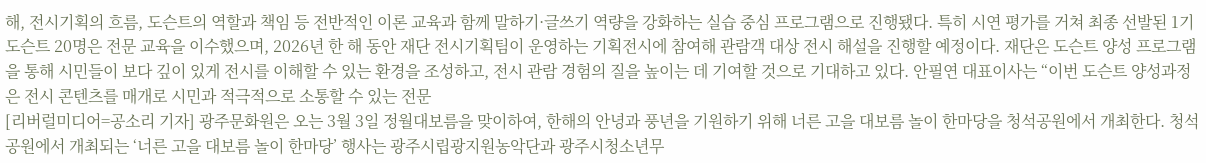해, 전시기획의 흐름, 도슨트의 역할과 책임 등 전반적인 이론 교육과 함께 말하기·글쓰기 역량을 강화하는 실습 중심 프로그램으로 진행됐다. 특히 시연 평가를 거쳐 최종 선발된 1기 도슨트 20명은 전문 교육을 이수했으며, 2026년 한 해 동안 재단 전시기획팀이 운영하는 기획전시에 참여해 관람객 대상 전시 해설을 진행할 예정이다. 재단은 도슨트 양성 프로그램을 통해 시민들이 보다 깊이 있게 전시를 이해할 수 있는 환경을 조성하고, 전시 관람 경험의 질을 높이는 데 기여할 것으로 기대하고 있다. 안필연 대표이사는 “이번 도슨트 양성과정은 전시 콘텐츠를 매개로 시민과 적극적으로 소통할 수 있는 전문
[리버럴미디어=공소리 기자] 광주문화원은 오는 3월 3일 정월대보름을 맞이하여, 한해의 안녕과 풍년을 기원하기 위해 너른 고을 대보름 놀이 한마당을 청석공원에서 개최한다. 청석공원에서 개최되는 ‘너른 고을 대보름 놀이 한마당’ 행사는 광주시립광지원농악단과 광주시청소년무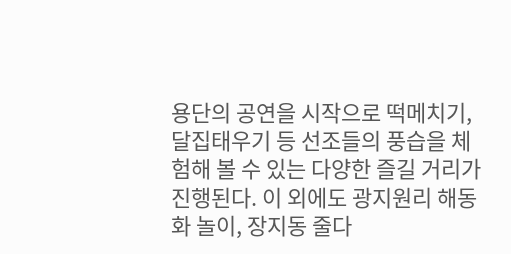용단의 공연을 시작으로 떡메치기, 달집태우기 등 선조들의 풍습을 체험해 볼 수 있는 다양한 즐길 거리가 진행된다. 이 외에도 광지원리 해동화 놀이, 장지동 줄다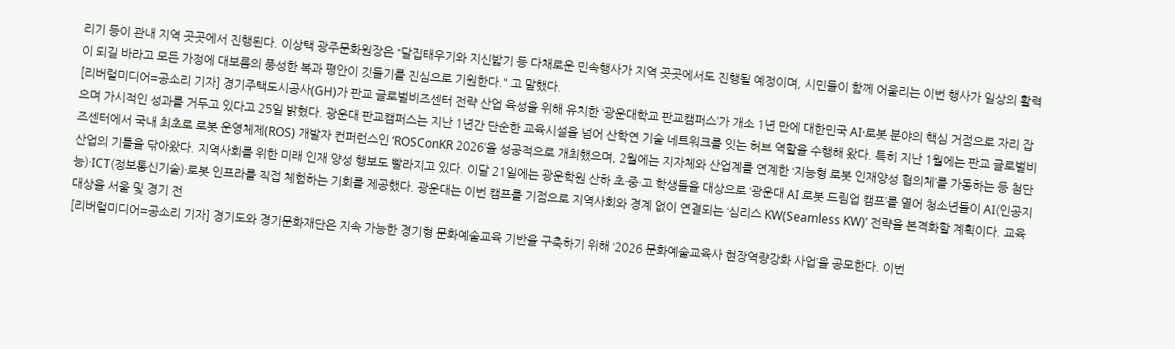리기 등이 관내 지역 곳곳에서 진행된다. 이상택 광주문화원장은 “달집태우기와 지신밟기 등 다채로운 민속행사가 지역 곳곳에서도 진행될 예정이며, 시민들이 함께 어울리는 이번 행사가 일상의 활력이 되길 바라고 모든 가정에 대보름의 풍성한 복과 평안이 깃들기를 진심으로 기원한다." 고 말했다.
[리버럴미디어=공소리 기자] 경기주택도시공사(GH)가 판교 글로벌비즈센터 전략 산업 육성을 위해 유치한 ‘광운대학교 판교캠퍼스’가 개소 1년 만에 대한민국 AI·로봇 분야의 핵심 거점으로 자리 잡으며 가시적인 성과를 거두고 있다고 25일 밝혔다. 광운대 판교캠퍼스는 지난 1년간 단순한 교육시설을 넘어 산학연 기술 네트워크를 잇는 허브 역할을 수행해 왔다. 특히 지난 1월에는 판교 글로벌비즈센터에서 국내 최초로 로봇 운영체제(ROS) 개발자 컨퍼런스인 ‘ROSConKR 2026’을 성공적으로 개최했으며, 2월에는 지자체와 산업계를 연계한 ‘지능형 로봇 인재양성 협의체’를 가동하는 등 첨단 산업의 기틀을 닦아왔다. 지역사회를 위한 미래 인재 양성 행보도 빨라지고 있다. 이달 21일에는 광운학원 산하 초·중·고 학생들을 대상으로 ‘광운대 AI 로봇 드림업 캠프’를 열어 청소년들이 AI(인공지능)·ICT(정보통신기술)·로봇 인프라를 직접 체험하는 기회를 제공했다. 광운대는 이번 캠프를 기점으로 지역사회와 경계 없이 연결되는 ‘심리스 KW(Seamless KW)’ 전략을 본격화할 계획이다. 교육 대상을 서울 및 경기 전
[리버럴미디어=공소리 기자] 경기도와 경기문화재단은 지속 가능한 경기형 문화예술교육 기반을 구축하기 위해 ‘2026 문화예술교육사 현장역량강화 사업’을 공모한다. 이번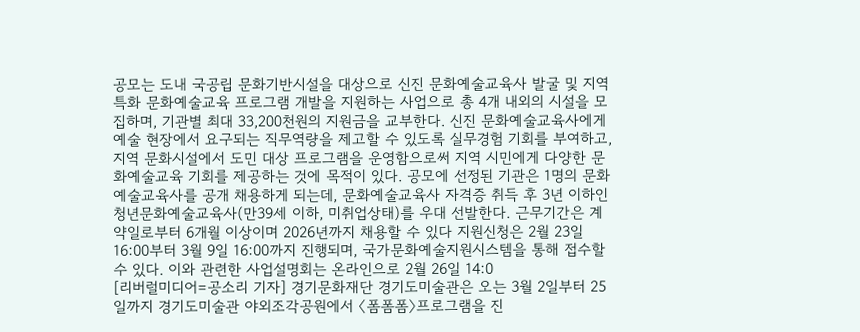공모는 도내 국공립 문화기반시설을 대상으로 신진 문화예술교육사 발굴 및 지역 특화 문화예술교육 프로그램 개발을 지원하는 사업으로 총 4개 내외의 시설을 모집하며, 기관별 최대 33,200천원의 지원금을 교부한다. 신진 문화예술교육사에게 예술 현장에서 요구되는 직무역량을 제고할 수 있도록 실무경험 기회를 부여하고, 지역 문화시설에서 도민 대상 프로그램을 운영함으로써 지역 시민에게 다양한 문화예술교육 기회를 제공하는 것에 목적이 있다. 공모에 선정된 기관은 1명의 문화예술교육사를 공개 채용하게 되는데, 문화예술교육사 자격증 취득 후 3년 이하인 청년문화예술교육사(만39세 이하, 미취업상태)를 우대 선발한다. 근무기간은 계약일로부터 6개월 이상이며 2026년까지 채용할 수 있다 지원신청은 2월 23일 16:00부터 3월 9일 16:00까지 진행되며, 국가문화예술지원시스템을 통해 접수할 수 있다. 이와 관련한 사업설명회는 온라인으로 2월 26일 14:0
[리버럴미디어=공소리 기자] 경기문화재단 경기도미술관은 오는 3월 2일부터 25일까지 경기도미술관 야외조각공원에서 〈폼폼폼〉프로그램을 진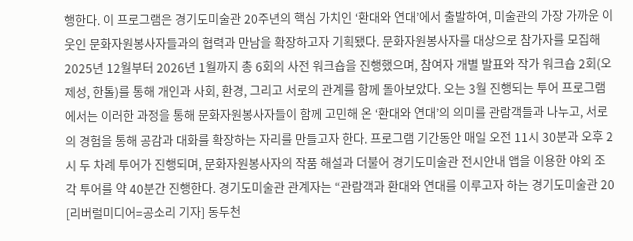행한다. 이 프로그램은 경기도미술관 20주년의 핵심 가치인 ‘환대와 연대’에서 출발하여, 미술관의 가장 가까운 이웃인 문화자원봉사자들과의 협력과 만남을 확장하고자 기획됐다. 문화자원봉사자를 대상으로 참가자를 모집해 2025년 12월부터 2026년 1월까지 총 6회의 사전 워크숍을 진행했으며, 참여자 개별 발표와 작가 워크숍 2회(오제성, 한톨)를 통해 개인과 사회, 환경, 그리고 서로의 관계를 함께 돌아보았다. 오는 3월 진행되는 투어 프로그램에서는 이러한 과정을 통해 문화자원봉사자들이 함께 고민해 온 ‘환대와 연대’의 의미를 관람객들과 나누고, 서로의 경험을 통해 공감과 대화를 확장하는 자리를 만들고자 한다. 프로그램 기간동안 매일 오전 11시 30분과 오후 2시 두 차례 투어가 진행되며, 문화자원봉사자의 작품 해설과 더불어 경기도미술관 전시안내 앱을 이용한 야외 조각 투어를 약 40분간 진행한다. 경기도미술관 관계자는 “관람객과 환대와 연대를 이루고자 하는 경기도미술관 20
[리버럴미디어=공소리 기자] 동두천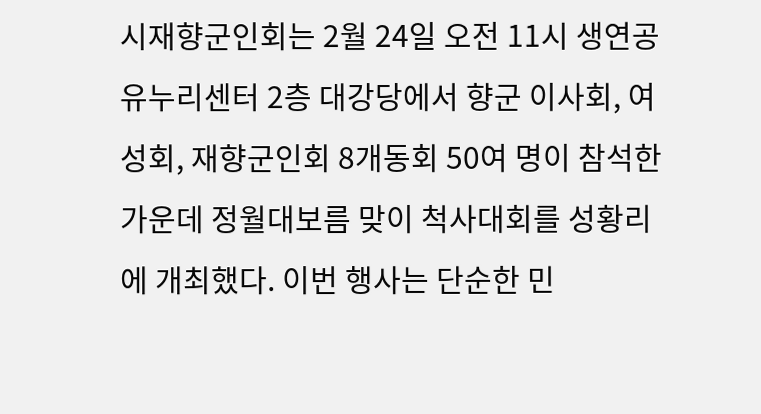시재향군인회는 2월 24일 오전 11시 생연공유누리센터 2층 대강당에서 향군 이사회, 여성회, 재향군인회 8개동회 50여 명이 참석한 가운데 정월대보름 맞이 척사대회를 성황리에 개최했다. 이번 행사는 단순한 민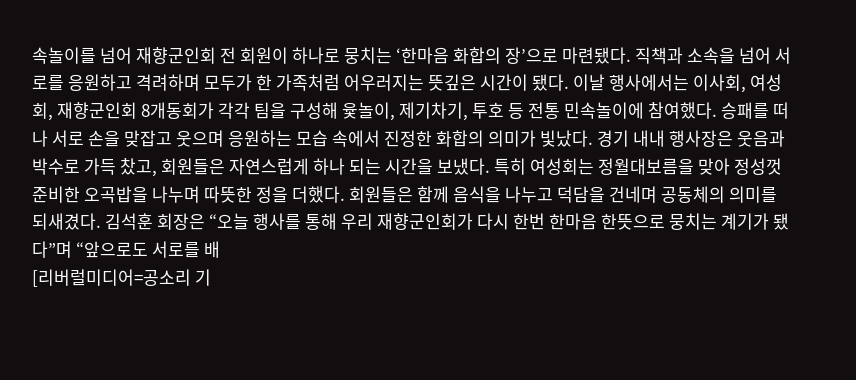속놀이를 넘어 재향군인회 전 회원이 하나로 뭉치는 ‘한마음 화합의 장’으로 마련됐다. 직책과 소속을 넘어 서로를 응원하고 격려하며 모두가 한 가족처럼 어우러지는 뜻깊은 시간이 됐다. 이날 행사에서는 이사회, 여성회, 재향군인회 8개동회가 각각 팀을 구성해 윷놀이, 제기차기, 투호 등 전통 민속놀이에 참여했다. 승패를 떠나 서로 손을 맞잡고 웃으며 응원하는 모습 속에서 진정한 화합의 의미가 빛났다. 경기 내내 행사장은 웃음과 박수로 가득 찼고, 회원들은 자연스럽게 하나 되는 시간을 보냈다. 특히 여성회는 정월대보름을 맞아 정성껏 준비한 오곡밥을 나누며 따뜻한 정을 더했다. 회원들은 함께 음식을 나누고 덕담을 건네며 공동체의 의미를 되새겼다. 김석훈 회장은 “오늘 행사를 통해 우리 재향군인회가 다시 한번 한마음 한뜻으로 뭉치는 계기가 됐다”며 “앞으로도 서로를 배
[리버럴미디어=공소리 기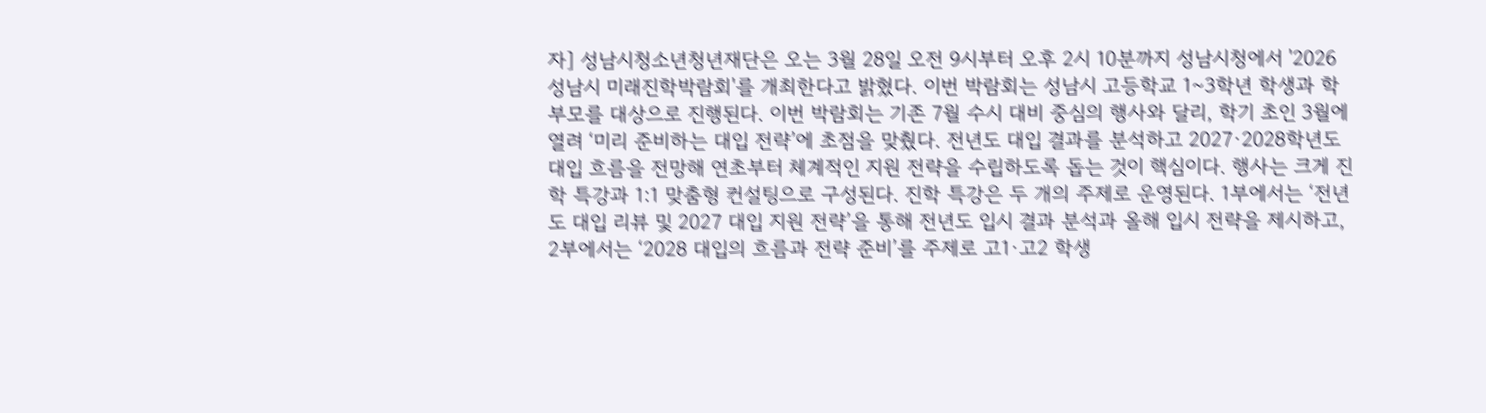자] 성남시청소년청년재단은 오는 3월 28일 오전 9시부터 오후 2시 10분까지 성남시청에서 '2026 성남시 미래진학박람회'를 개최한다고 밝혔다. 이번 박람회는 성남시 고등학교 1~3학년 학생과 학부모를 대상으로 진행된다. 이번 박람회는 기존 7월 수시 대비 중심의 행사와 달리, 학기 초인 3월에 열려 ‘미리 준비하는 대입 전략’에 초점을 맞췄다. 전년도 대입 결과를 분석하고 2027·2028학년도 대입 흐름을 전망해 연초부터 체계적인 지원 전략을 수립하도록 돕는 것이 핵심이다. 행사는 크게 진학 특강과 1:1 맞춤형 컨설팅으로 구성된다. 진학 특강은 두 개의 주제로 운영된다. 1부에서는 ‘전년도 대입 리뷰 및 2027 대입 지원 전략’을 통해 전년도 입시 결과 분석과 올해 입시 전략을 제시하고, 2부에서는 ‘2028 대입의 흐름과 전략 준비’를 주제로 고1·고2 학생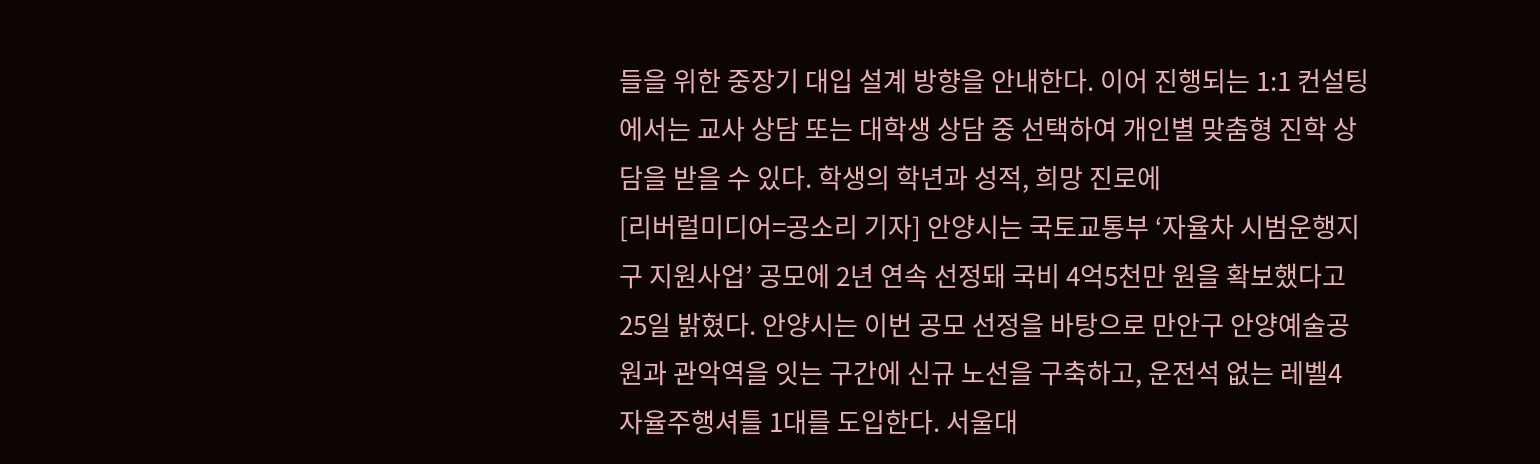들을 위한 중장기 대입 설계 방향을 안내한다. 이어 진행되는 1:1 컨설팅에서는 교사 상담 또는 대학생 상담 중 선택하여 개인별 맞춤형 진학 상담을 받을 수 있다. 학생의 학년과 성적, 희망 진로에
[리버럴미디어=공소리 기자] 안양시는 국토교통부 ‘자율차 시범운행지구 지원사업’ 공모에 2년 연속 선정돼 국비 4억5천만 원을 확보했다고 25일 밝혔다. 안양시는 이번 공모 선정을 바탕으로 만안구 안양예술공원과 관악역을 잇는 구간에 신규 노선을 구축하고, 운전석 없는 레벨4 자율주행셔틀 1대를 도입한다. 서울대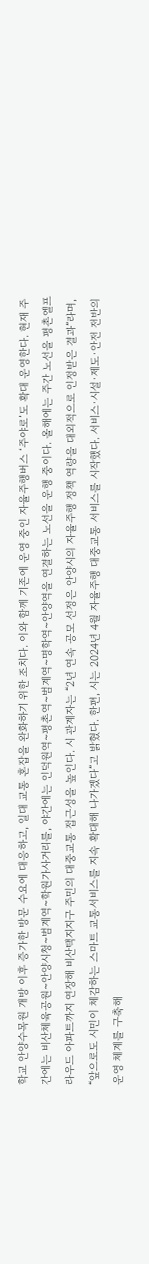학교 안양수목원 개방 이후 증가한 방문 수요에 대응하고, 일대 교통 혼잡을 완화하기 위한 조치다. 이와 함께 기존에 운영 중인 자율주행버스 ‘주야로’도 확대 운영한다. 현재 주간에는 비산체육공원~안양시청~범계역~학원가사거리를, 야간에는 인덕원역~평촌역~범계역~명학역~안양역을 연결하는 노선을 운행 중이다. 올해에는 주간 노선을 평촌엘프라우드 아파트까지 연장해 비산택지지구 주민의 대중교통 접근성을 높인다. 시 관계자는 “2년 연속 공모 선정은 안양시의 자율주행 정책 역량을 대외적으로 인정받은 결과”라며, “앞으로도 시민이 체감하는 스마트 교통서비스를 지속 확대해 나가겠다”고 밝혔다. 한편, 시는 2024년 4월 자율주행 대중교통 서비스를 시작했다. 서비스·시설·제도·안전 전반의 운영 체계를 구축해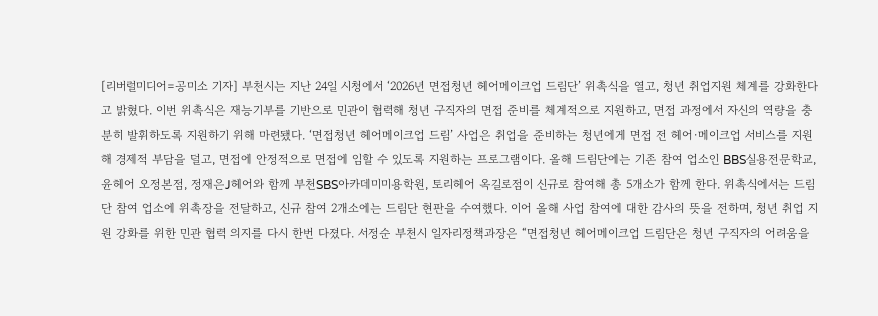[리버럴미디어=공미소 기자] 부천시는 지난 24일 시청에서 ‘2026년 면접청년 헤어메이크업 드림단’ 위촉식을 열고, 청년 취업지원 체계를 강화한다고 밝혔다. 이번 위촉식은 재능기부를 기반으로 민관이 협력해 청년 구직자의 면접 준비를 체계적으로 지원하고, 면접 과정에서 자신의 역량을 충분히 발휘하도록 지원하기 위해 마련됐다. ‘면접청년 헤어메이크업 드림’ 사업은 취업을 준비하는 청년에게 면접 전 헤어·메이크업 서비스를 지원해 경제적 부담을 덜고, 면접에 안정적으로 면접에 임할 수 있도록 지원하는 프로그램이다. 올해 드림단에는 기존 참여 업소인 BBS실용전문학교, 윤헤어 오정본점, 정재은J헤어와 함께 부천SBS아카데미미용학원, 토리헤어 옥길로점이 신규로 참여해 총 5개소가 함께 한다. 위촉식에서는 드림단 참여 업소에 위촉장을 전달하고, 신규 참여 2개소에는 드림단 현판을 수여했다. 이어 올해 사업 참여에 대한 감사의 뜻을 전하며, 청년 취업 지원 강화를 위한 민관 협력 의지를 다시 한번 다졌다. 서정순 부천시 일자리정책과장은 “면접청년 헤어메이크업 드림단은 청년 구직자의 어려움을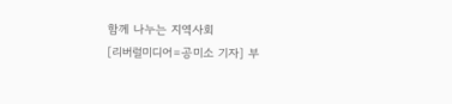함께 나누는 지역사회
[리버럴미디어=공미소 기자] 부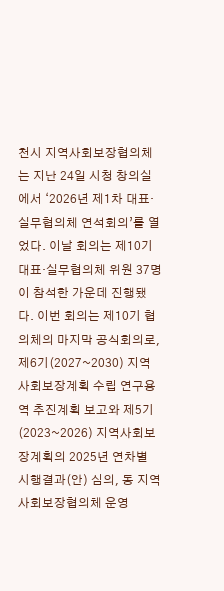천시 지역사회보장협의체는 지난 24일 시청 창의실에서 ‘2026년 제1차 대표·실무협의체 연석회의’를 열었다. 이날 회의는 제10기 대표·실무협의체 위원 37명이 참석한 가운데 진행됐다. 이번 회의는 제10기 협의체의 마지막 공식회의로, 제6기(2027~2030) 지역사회보장계획 수립 연구용역 추진계획 보고와 제5기(2023~2026) 지역사회보장계획의 2025년 연차별 시행결과(안) 심의, 동 지역사회보장협의체 운영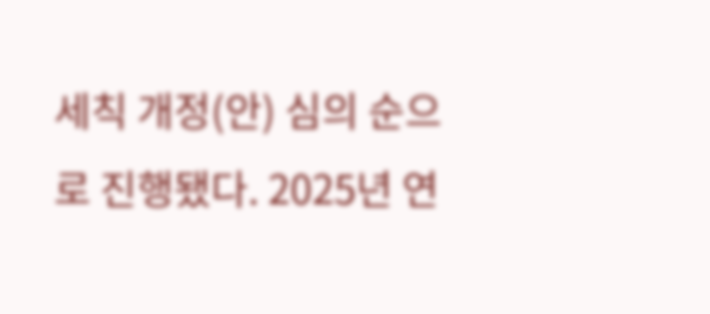세칙 개정(안) 심의 순으로 진행됐다. 2025년 연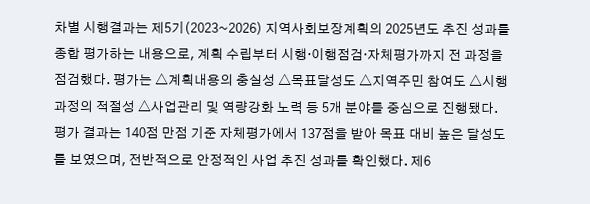차별 시행결과는 제5기(2023~2026) 지역사회보장계획의 2025년도 추진 성과를 종합 평가하는 내용으로, 계획 수립부터 시행·이행점검·자체평가까지 전 과정을 점검했다. 평가는 △계획내용의 충실성 △목표달성도 △지역주민 참여도 △시행과정의 적절성 △사업관리 및 역량강화 노력 등 5개 분야를 중심으로 진행됐다. 평가 결과는 140점 만점 기준 자체평가에서 137점을 받아 목표 대비 높은 달성도를 보였으며, 전반적으로 안정적인 사업 추진 성과를 확인했다. 제6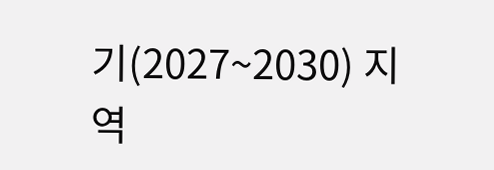기(2027~2030) 지역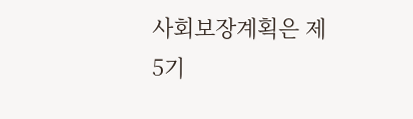사회보장계획은 제5기